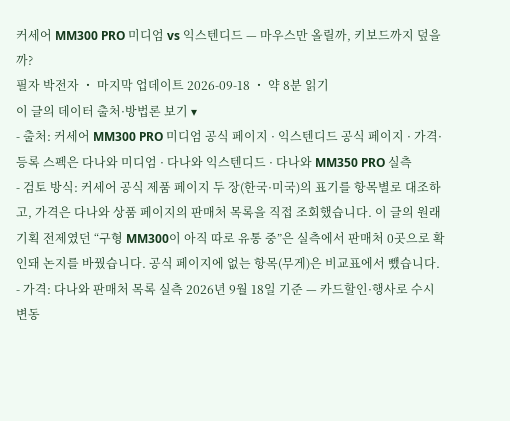커세어 MM300 PRO 미디엄 vs 익스텐디드 — 마우스만 올릴까, 키보드까지 덮을까?
필자 박전자 ・ 마지막 업데이트 2026-09-18 ・ 약 8분 읽기
이 글의 데이터 출처·방법론 보기 ▾
- 출처: 커세어 MM300 PRO 미디엄 공식 페이지 · 익스텐디드 공식 페이지 · 가격·등록 스펙은 다나와 미디엄 · 다나와 익스텐디드 · 다나와 MM350 PRO 실측
- 검토 방식: 커세어 공식 제품 페이지 두 장(한국·미국)의 표기를 항목별로 대조하고, 가격은 다나와 상품 페이지의 판매처 목록을 직접 조회했습니다. 이 글의 원래 기획 전제였던 “구형 MM300이 아직 따로 유통 중”은 실측에서 판매처 0곳으로 확인돼 논지를 바꿨습니다. 공식 페이지에 없는 항목(무게)은 비교표에서 뺐습니다.
- 가격: 다나와 판매처 목록 실측 2026년 9월 18일 기준 — 카드할인·행사로 수시 변동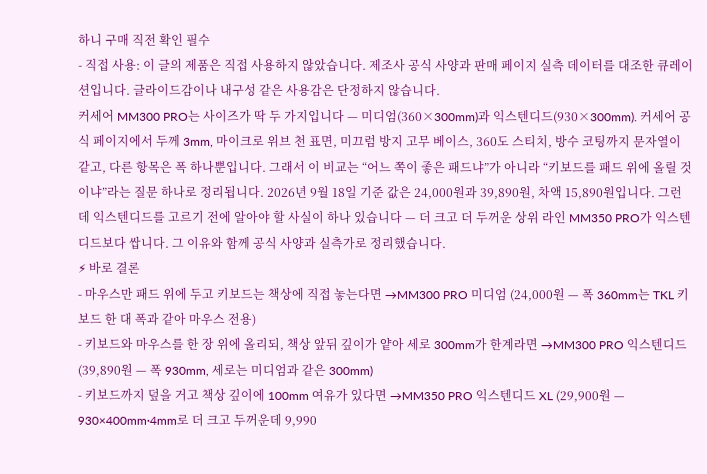하니 구매 직전 확인 필수
- 직접 사용: 이 글의 제품은 직접 사용하지 않았습니다. 제조사 공식 사양과 판매 페이지 실측 데이터를 대조한 큐레이션입니다. 글라이드감이나 내구성 같은 사용감은 단정하지 않습니다.
커세어 MM300 PRO는 사이즈가 딱 두 가지입니다 — 미디엄(360×300mm)과 익스텐디드(930×300mm). 커세어 공식 페이지에서 두께 3mm, 마이크로 위브 천 표면, 미끄럼 방지 고무 베이스, 360도 스티치, 방수 코팅까지 문자열이 같고, 다른 항목은 폭 하나뿐입니다. 그래서 이 비교는 “어느 쪽이 좋은 패드냐”가 아니라 “키보드를 패드 위에 올릴 것이냐”라는 질문 하나로 정리됩니다. 2026년 9월 18일 기준 값은 24,000원과 39,890원, 차액 15,890원입니다. 그런데 익스텐디드를 고르기 전에 알아야 할 사실이 하나 있습니다 — 더 크고 더 두꺼운 상위 라인 MM350 PRO가 익스텐디드보다 쌉니다. 그 이유와 함께 공식 사양과 실측가로 정리했습니다.
⚡ 바로 결론
- 마우스만 패드 위에 두고 키보드는 책상에 직접 놓는다면 →MM300 PRO 미디엄 (24,000원 — 폭 360mm는 TKL 키보드 한 대 폭과 같아 마우스 전용)
- 키보드와 마우스를 한 장 위에 올리되, 책상 앞뒤 깊이가 얕아 세로 300mm가 한계라면 →MM300 PRO 익스텐디드 (39,890원 — 폭 930mm, 세로는 미디엄과 같은 300mm)
- 키보드까지 덮을 거고 책상 깊이에 100mm 여유가 있다면 →MM350 PRO 익스텐디드 XL (29,900원 — 930×400mm·4mm로 더 크고 두꺼운데 9,990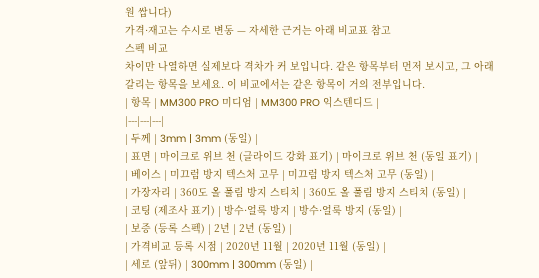원 쌉니다)
가격·재고는 수시로 변동 — 자세한 근거는 아래 비교표 참고
스펙 비교
차이만 나열하면 실제보다 격차가 커 보입니다. 같은 항목부터 먼저 보시고, 그 아래 갈리는 항목을 보세요. 이 비교에서는 같은 항목이 거의 전부입니다.
| 항목 | MM300 PRO 미디엄 | MM300 PRO 익스텐디드 |
|---|---|---|
| 두께 | 3mm | 3mm (동일) |
| 표면 | 마이크로 위브 천 (글라이드 강화 표기) | 마이크로 위브 천 (동일 표기) |
| 베이스 | 미끄럼 방지 텍스처 고무 | 미끄럼 방지 텍스처 고무 (동일) |
| 가장자리 | 360도 올 풀림 방지 스티치 | 360도 올 풀림 방지 스티치 (동일) |
| 코팅 (제조사 표기) | 방수·얼룩 방지 | 방수·얼룩 방지 (동일) |
| 보증 (등록 스펙) | 2년 | 2년 (동일) |
| 가격비교 등록 시점 | 2020년 11월 | 2020년 11월 (동일) |
| 세로 (앞뒤) | 300mm | 300mm (동일) |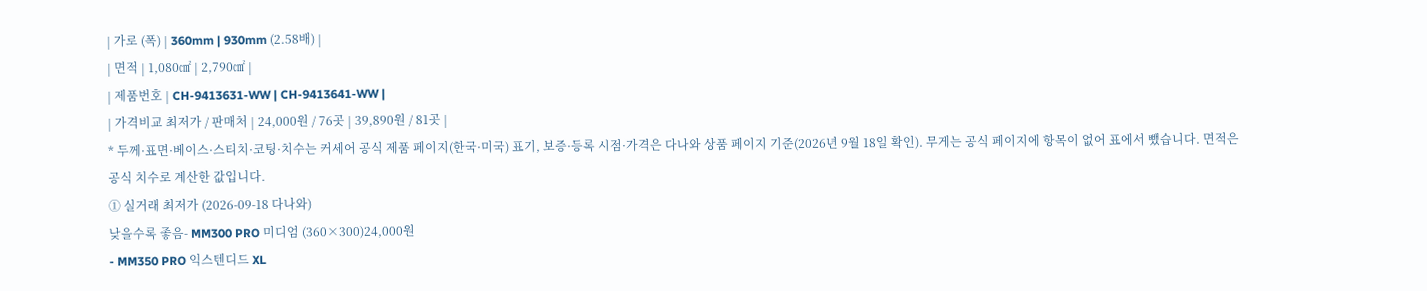| 가로 (폭) | 360mm | 930mm (2.58배) |
| 면적 | 1,080㎠ | 2,790㎠ |
| 제품번호 | CH-9413631-WW | CH-9413641-WW |
| 가격비교 최저가 / 판매처 | 24,000원 / 76곳 | 39,890원 / 81곳 |
* 두께·표면·베이스·스티치·코팅·치수는 커세어 공식 제품 페이지(한국·미국) 표기, 보증·등록 시점·가격은 다나와 상품 페이지 기준(2026년 9월 18일 확인). 무게는 공식 페이지에 항목이 없어 표에서 뺐습니다. 면적은 공식 치수로 계산한 값입니다.
① 실거래 최저가 (2026-09-18 다나와)
낮을수록 좋음- MM300 PRO 미디엄 (360×300)24,000원
- MM350 PRO 익스텐디드 XL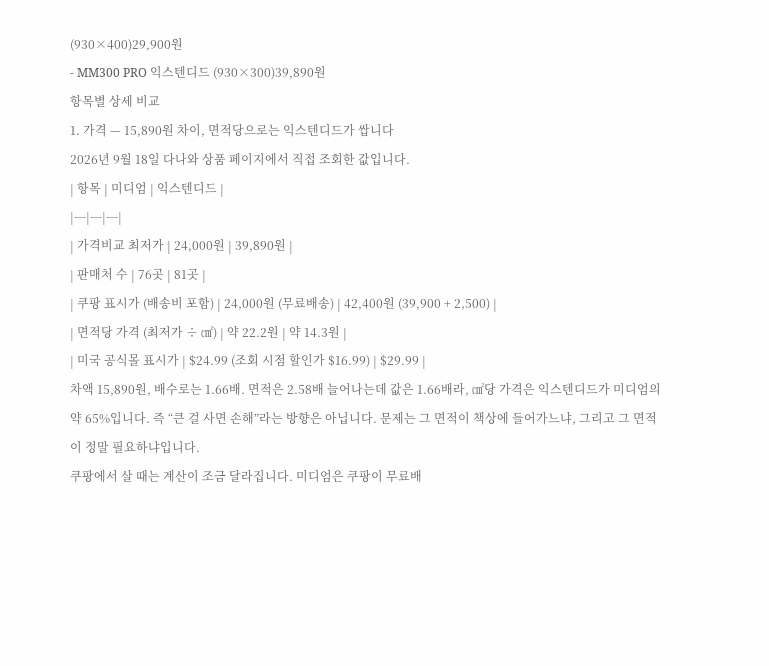(930×400)29,900원
- MM300 PRO 익스텐디드 (930×300)39,890원
항목별 상세 비교
1. 가격 — 15,890원 차이, 면적당으로는 익스텐디드가 쌉니다
2026년 9월 18일 다나와 상품 페이지에서 직접 조회한 값입니다.
| 항목 | 미디엄 | 익스텐디드 |
|---|---|---|
| 가격비교 최저가 | 24,000원 | 39,890원 |
| 판매처 수 | 76곳 | 81곳 |
| 쿠팡 표시가 (배송비 포함) | 24,000원 (무료배송) | 42,400원 (39,900 + 2,500) |
| 면적당 가격 (최저가 ÷ ㎠) | 약 22.2원 | 약 14.3원 |
| 미국 공식몰 표시가 | $24.99 (조회 시점 할인가 $16.99) | $29.99 |
차액 15,890원, 배수로는 1.66배. 면적은 2.58배 늘어나는데 값은 1.66배라, ㎠당 가격은 익스텐디드가 미디엄의 약 65%입니다. 즉 “큰 걸 사면 손해”라는 방향은 아닙니다. 문제는 그 면적이 책상에 들어가느냐, 그리고 그 면적이 정말 필요하냐입니다.
쿠팡에서 살 때는 계산이 조금 달라집니다. 미디엄은 쿠팡이 무료배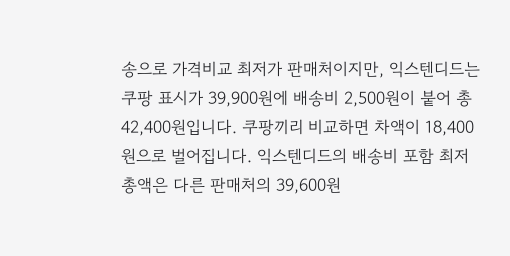송으로 가격비교 최저가 판매처이지만, 익스텐디드는 쿠팡 표시가 39,900원에 배송비 2,500원이 붙어 총 42,400원입니다. 쿠팡끼리 비교하면 차액이 18,400원으로 벌어집니다. 익스텐디드의 배송비 포함 최저 총액은 다른 판매처의 39,600원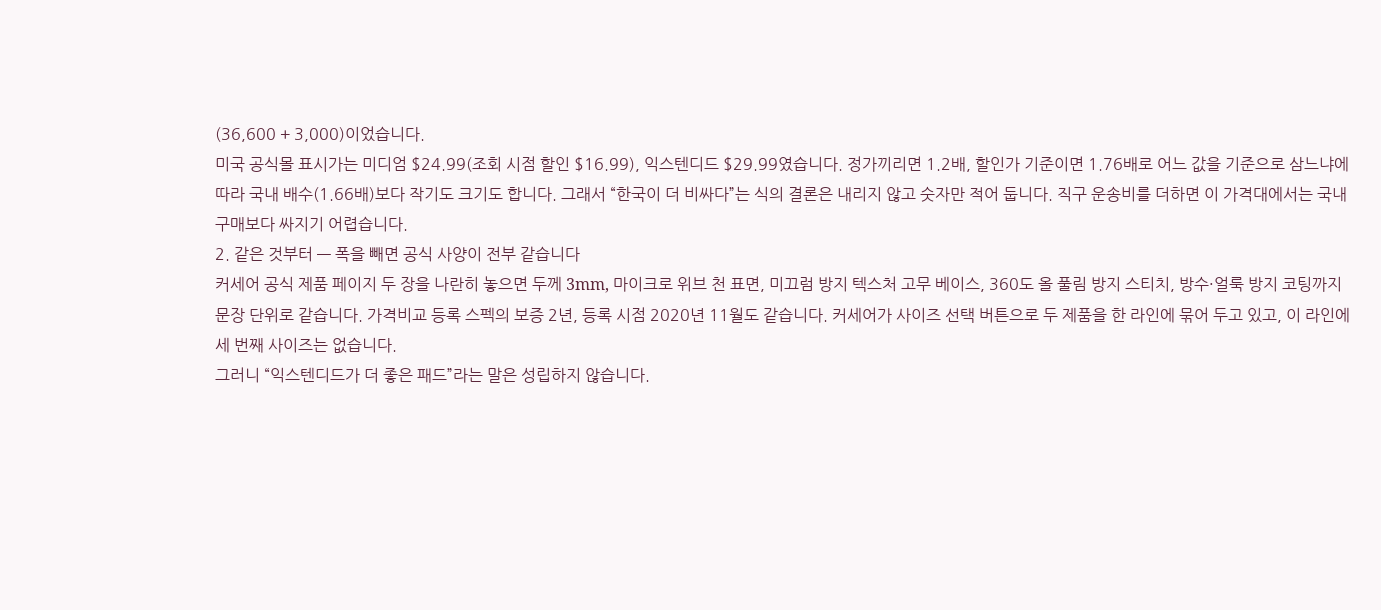(36,600 + 3,000)이었습니다.
미국 공식몰 표시가는 미디엄 $24.99(조회 시점 할인 $16.99), 익스텐디드 $29.99였습니다. 정가끼리면 1.2배, 할인가 기준이면 1.76배로 어느 값을 기준으로 삼느냐에 따라 국내 배수(1.66배)보다 작기도 크기도 합니다. 그래서 “한국이 더 비싸다”는 식의 결론은 내리지 않고 숫자만 적어 둡니다. 직구 운송비를 더하면 이 가격대에서는 국내 구매보다 싸지기 어렵습니다.
2. 같은 것부터 — 폭을 빼면 공식 사양이 전부 같습니다
커세어 공식 제품 페이지 두 장을 나란히 놓으면 두께 3mm, 마이크로 위브 천 표면, 미끄럼 방지 텍스처 고무 베이스, 360도 올 풀림 방지 스티치, 방수·얼룩 방지 코팅까지 문장 단위로 같습니다. 가격비교 등록 스펙의 보증 2년, 등록 시점 2020년 11월도 같습니다. 커세어가 사이즈 선택 버튼으로 두 제품을 한 라인에 묶어 두고 있고, 이 라인에 세 번째 사이즈는 없습니다.
그러니 “익스텐디드가 더 좋은 패드”라는 말은 성립하지 않습니다.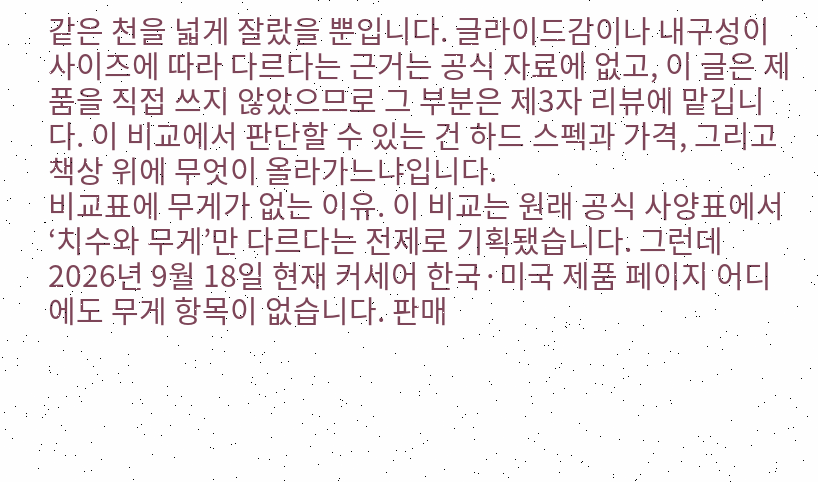같은 천을 넓게 잘랐을 뿐입니다. 글라이드감이나 내구성이 사이즈에 따라 다르다는 근거는 공식 자료에 없고, 이 글은 제품을 직접 쓰지 않았으므로 그 부분은 제3자 리뷰에 맡깁니다. 이 비교에서 판단할 수 있는 건 하드 스펙과 가격, 그리고 책상 위에 무엇이 올라가느냐입니다.
비교표에 무게가 없는 이유. 이 비교는 원래 공식 사양표에서 ‘치수와 무게’만 다르다는 전제로 기획됐습니다. 그런데 2026년 9월 18일 현재 커세어 한국·미국 제품 페이지 어디에도 무게 항목이 없습니다. 판매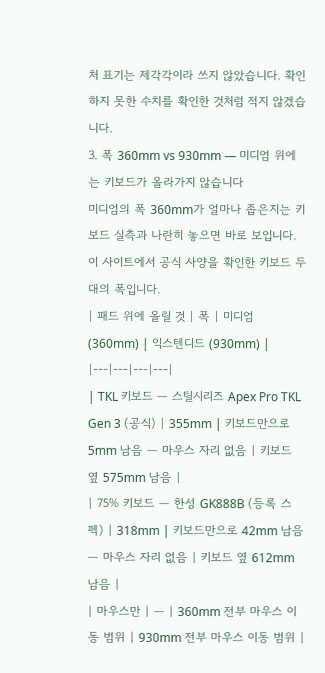처 표기는 제각각이라 쓰지 않았습니다. 확인하지 못한 수치를 확인한 것처럼 적지 않겠습니다.
3. 폭 360mm vs 930mm — 미디엄 위에는 키보드가 올라가지 않습니다
미디엄의 폭 360mm가 얼마나 좁은지는 키보드 실측과 나란히 놓으면 바로 보입니다. 이 사이트에서 공식 사양을 확인한 키보드 두 대의 폭입니다.
| 패드 위에 올릴 것 | 폭 | 미디엄 (360mm) | 익스텐디드 (930mm) |
|---|---|---|---|
| TKL 키보드 — 스틸시리즈 Apex Pro TKL Gen 3 (공식) | 355mm | 키보드만으로 5mm 남음 — 마우스 자리 없음 | 키보드 옆 575mm 남음 |
| 75% 키보드 — 한성 GK888B (등록 스펙) | 318mm | 키보드만으로 42mm 남음 — 마우스 자리 없음 | 키보드 옆 612mm 남음 |
| 마우스만 | — | 360mm 전부 마우스 이동 범위 | 930mm 전부 마우스 이동 범위 |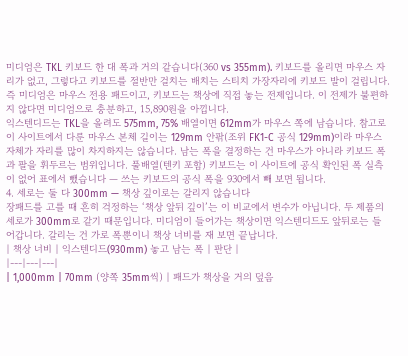미디엄은 TKL 키보드 한 대 폭과 거의 같습니다(360 vs 355mm). 키보드를 올리면 마우스 자리가 없고, 그렇다고 키보드를 절반만 걸치는 배치는 스티치 가장자리에 키보드 발이 걸립니다. 즉 미디엄은 마우스 전용 패드이고, 키보드는 책상에 직접 놓는 전제입니다. 이 전제가 불편하지 않다면 미디엄으로 충분하고, 15,890원을 아낍니다.
익스텐디드는 TKL을 올려도 575mm, 75% 배열이면 612mm가 마우스 쪽에 남습니다. 참고로 이 사이트에서 다룬 마우스 본체 길이는 129mm 안팎(조위 FK1-C 공식 129mm)이라 마우스 자체가 자리를 많이 차지하지는 않습니다. 남는 폭을 결정하는 건 마우스가 아니라 키보드 폭과 팔을 휘두르는 범위입니다. 풀배열(텐키 포함) 키보드는 이 사이트에 공식 확인된 폭 실측이 없어 표에서 뺐습니다 — 쓰는 키보드의 공식 폭을 930에서 빼 보면 됩니다.
4. 세로는 둘 다 300mm — 책상 깊이로는 갈리지 않습니다
장패드를 고를 때 흔히 걱정하는 ‘책상 앞뒤 깊이’는 이 비교에서 변수가 아닙니다. 두 제품의 세로가 300mm로 같기 때문입니다. 미디엄이 들어가는 책상이면 익스텐디드도 앞뒤로는 들어갑니다. 갈리는 건 가로 폭뿐이니 책상 너비를 재 보면 끝납니다.
| 책상 너비 | 익스텐디드(930mm) 놓고 남는 폭 | 판단 |
|---|---|---|
| 1,000mm | 70mm (양쪽 35mm씩) | 패드가 책상을 거의 덮음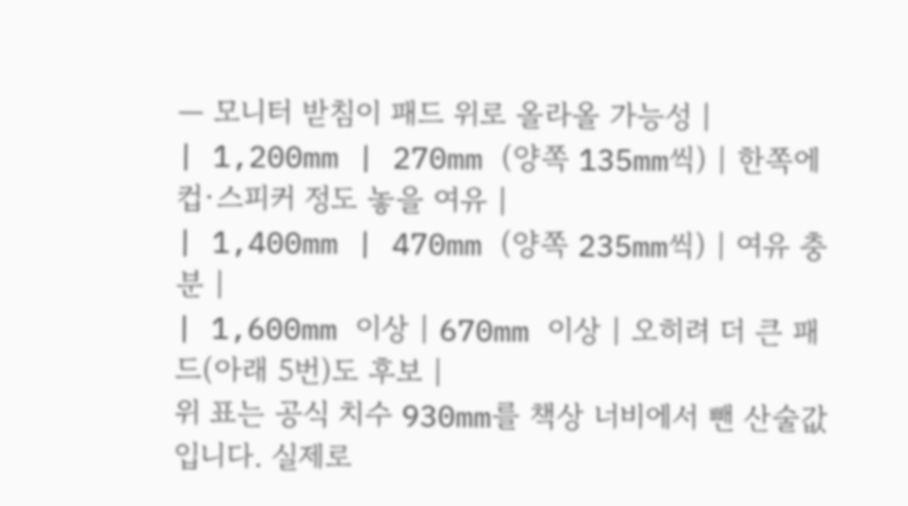— 모니터 받침이 패드 위로 올라올 가능성 |
| 1,200mm | 270mm (양쪽 135mm씩) | 한쪽에 컵·스피커 정도 놓을 여유 |
| 1,400mm | 470mm (양쪽 235mm씩) | 여유 충분 |
| 1,600mm 이상 | 670mm 이상 | 오히려 더 큰 패드(아래 5번)도 후보 |
위 표는 공식 치수 930mm를 책상 너비에서 뺀 산술값입니다. 실제로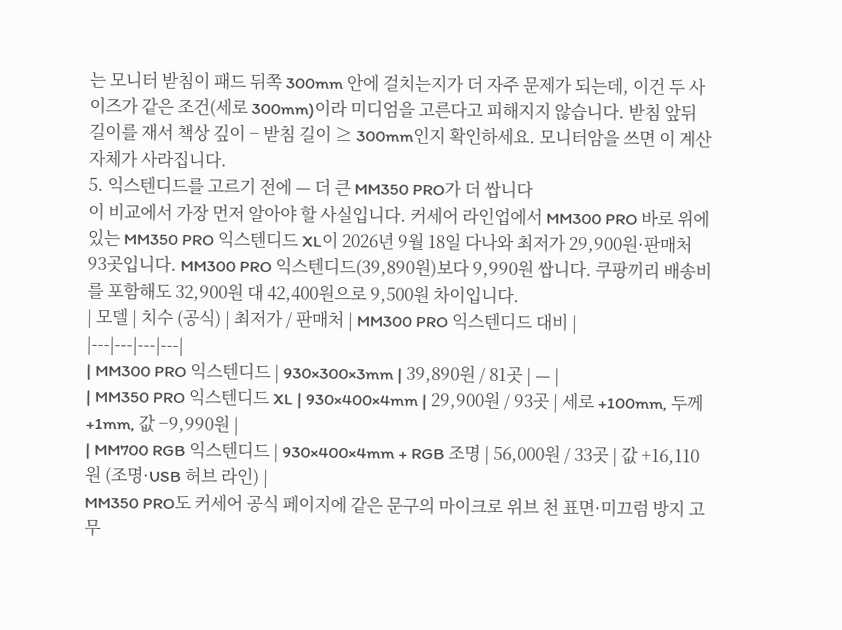는 모니터 받침이 패드 뒤쪽 300mm 안에 걸치는지가 더 자주 문제가 되는데, 이건 두 사이즈가 같은 조건(세로 300mm)이라 미디엄을 고른다고 피해지지 않습니다. 받침 앞뒤 길이를 재서 책상 깊이 − 받침 길이 ≥ 300mm인지 확인하세요. 모니터암을 쓰면 이 계산 자체가 사라집니다.
5. 익스텐디드를 고르기 전에 — 더 큰 MM350 PRO가 더 쌉니다
이 비교에서 가장 먼저 알아야 할 사실입니다. 커세어 라인업에서 MM300 PRO 바로 위에 있는 MM350 PRO 익스텐디드 XL이 2026년 9월 18일 다나와 최저가 29,900원·판매처 93곳입니다. MM300 PRO 익스텐디드(39,890원)보다 9,990원 쌉니다. 쿠팡끼리 배송비를 포함해도 32,900원 대 42,400원으로 9,500원 차이입니다.
| 모델 | 치수 (공식) | 최저가 / 판매처 | MM300 PRO 익스텐디드 대비 |
|---|---|---|---|
| MM300 PRO 익스텐디드 | 930×300×3mm | 39,890원 / 81곳 | — |
| MM350 PRO 익스텐디드 XL | 930×400×4mm | 29,900원 / 93곳 | 세로 +100mm, 두께 +1mm, 값 −9,990원 |
| MM700 RGB 익스텐디드 | 930×400×4mm + RGB 조명 | 56,000원 / 33곳 | 값 +16,110원 (조명·USB 허브 라인) |
MM350 PRO도 커세어 공식 페이지에 같은 문구의 마이크로 위브 천 표면·미끄럼 방지 고무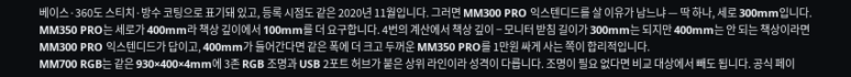베이스·360도 스티치·방수 코팅으로 표기돼 있고, 등록 시점도 같은 2020년 11월입니다. 그러면 MM300 PRO 익스텐디드를 살 이유가 남느냐 — 딱 하나, 세로 300mm입니다. MM350 PRO는 세로가 400mm라 책상 깊이에서 100mm를 더 요구합니다. 4번의 계산에서 책상 깊이 − 모니터 받침 길이가 300mm는 되지만 400mm는 안 되는 책상이라면 MM300 PRO 익스텐디드가 답이고, 400mm가 들어간다면 같은 폭에 더 크고 두꺼운 MM350 PRO를 1만원 싸게 사는 쪽이 합리적입니다.
MM700 RGB는 같은 930×400×4mm에 3존 RGB 조명과 USB 2포트 허브가 붙은 상위 라인이라 성격이 다릅니다. 조명이 필요 없다면 비교 대상에서 빼도 됩니다. 공식 페이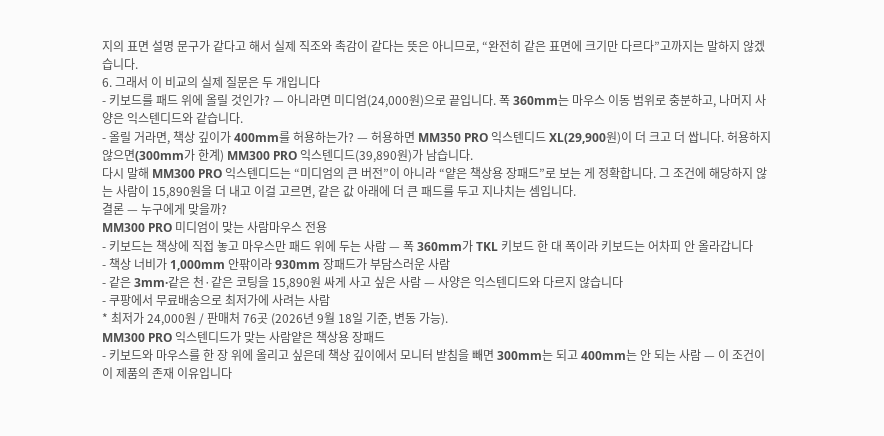지의 표면 설명 문구가 같다고 해서 실제 직조와 촉감이 같다는 뜻은 아니므로, “완전히 같은 표면에 크기만 다르다”고까지는 말하지 않겠습니다.
6. 그래서 이 비교의 실제 질문은 두 개입니다
- 키보드를 패드 위에 올릴 것인가? — 아니라면 미디엄(24,000원)으로 끝입니다. 폭 360mm는 마우스 이동 범위로 충분하고, 나머지 사양은 익스텐디드와 같습니다.
- 올릴 거라면, 책상 깊이가 400mm를 허용하는가? — 허용하면 MM350 PRO 익스텐디드 XL(29,900원)이 더 크고 더 쌉니다. 허용하지 않으면(300mm가 한계) MM300 PRO 익스텐디드(39,890원)가 남습니다.
다시 말해 MM300 PRO 익스텐디드는 “미디엄의 큰 버전”이 아니라 “얕은 책상용 장패드”로 보는 게 정확합니다. 그 조건에 해당하지 않는 사람이 15,890원을 더 내고 이걸 고르면, 같은 값 아래에 더 큰 패드를 두고 지나치는 셈입니다.
결론 — 누구에게 맞을까?
MM300 PRO 미디엄이 맞는 사람마우스 전용
- 키보드는 책상에 직접 놓고 마우스만 패드 위에 두는 사람 — 폭 360mm가 TKL 키보드 한 대 폭이라 키보드는 어차피 안 올라갑니다
- 책상 너비가 1,000mm 안팎이라 930mm 장패드가 부담스러운 사람
- 같은 3mm·같은 천·같은 코팅을 15,890원 싸게 사고 싶은 사람 — 사양은 익스텐디드와 다르지 않습니다
- 쿠팡에서 무료배송으로 최저가에 사려는 사람
* 최저가 24,000원 / 판매처 76곳 (2026년 9월 18일 기준, 변동 가능).
MM300 PRO 익스텐디드가 맞는 사람얕은 책상용 장패드
- 키보드와 마우스를 한 장 위에 올리고 싶은데 책상 깊이에서 모니터 받침을 빼면 300mm는 되고 400mm는 안 되는 사람 — 이 조건이 이 제품의 존재 이유입니다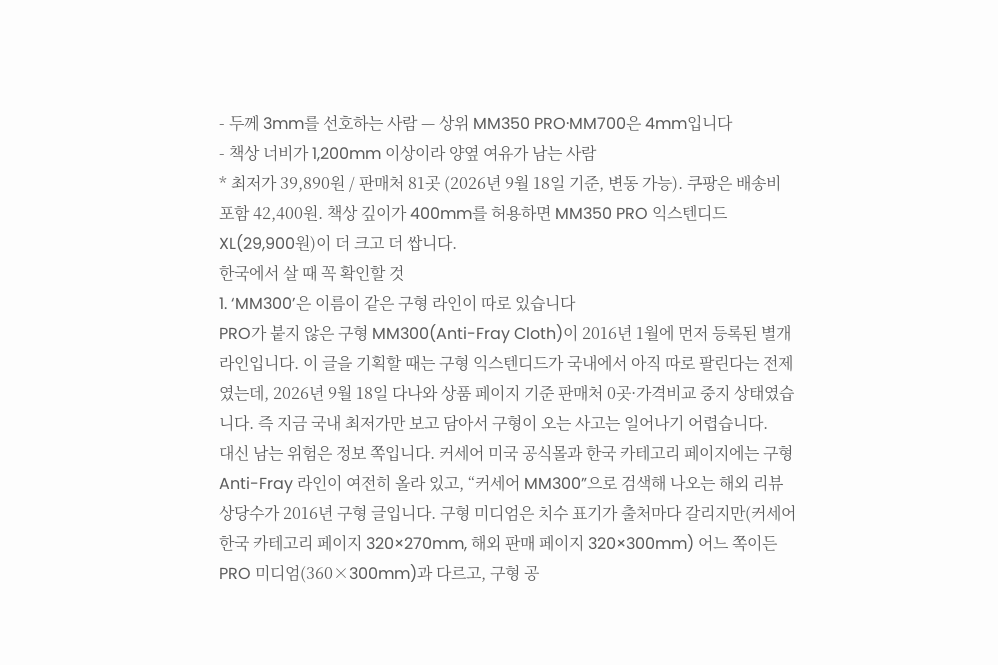- 두께 3mm를 선호하는 사람 — 상위 MM350 PRO·MM700은 4mm입니다
- 책상 너비가 1,200mm 이상이라 양옆 여유가 남는 사람
* 최저가 39,890원 / 판매처 81곳 (2026년 9월 18일 기준, 변동 가능). 쿠팡은 배송비 포함 42,400원. 책상 깊이가 400mm를 허용하면 MM350 PRO 익스텐디드 XL(29,900원)이 더 크고 더 쌉니다.
한국에서 살 때 꼭 확인할 것
1. ‘MM300’은 이름이 같은 구형 라인이 따로 있습니다
PRO가 붙지 않은 구형 MM300(Anti-Fray Cloth)이 2016년 1월에 먼저 등록된 별개 라인입니다. 이 글을 기획할 때는 구형 익스텐디드가 국내에서 아직 따로 팔린다는 전제였는데, 2026년 9월 18일 다나와 상품 페이지 기준 판매처 0곳·가격비교 중지 상태였습니다. 즉 지금 국내 최저가만 보고 담아서 구형이 오는 사고는 일어나기 어렵습니다.
대신 남는 위험은 정보 쪽입니다. 커세어 미국 공식몰과 한국 카테고리 페이지에는 구형 Anti-Fray 라인이 여전히 올라 있고, “커세어 MM300”으로 검색해 나오는 해외 리뷰 상당수가 2016년 구형 글입니다. 구형 미디엄은 치수 표기가 출처마다 갈리지만(커세어 한국 카테고리 페이지 320×270mm, 해외 판매 페이지 320×300mm) 어느 쪽이든 PRO 미디엄(360×300mm)과 다르고, 구형 공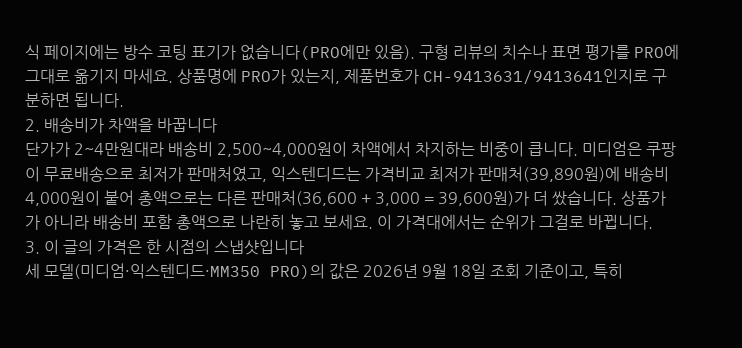식 페이지에는 방수 코팅 표기가 없습니다(PRO에만 있음). 구형 리뷰의 치수나 표면 평가를 PRO에 그대로 옮기지 마세요. 상품명에 PRO가 있는지, 제품번호가 CH-9413631/9413641인지로 구분하면 됩니다.
2. 배송비가 차액을 바꿉니다
단가가 2~4만원대라 배송비 2,500~4,000원이 차액에서 차지하는 비중이 큽니다. 미디엄은 쿠팡이 무료배송으로 최저가 판매처였고, 익스텐디드는 가격비교 최저가 판매처(39,890원)에 배송비 4,000원이 붙어 총액으로는 다른 판매처(36,600 + 3,000 = 39,600원)가 더 쌌습니다. 상품가가 아니라 배송비 포함 총액으로 나란히 놓고 보세요. 이 가격대에서는 순위가 그걸로 바뀝니다.
3. 이 글의 가격은 한 시점의 스냅샷입니다
세 모델(미디엄·익스텐디드·MM350 PRO)의 값은 2026년 9월 18일 조회 기준이고, 특히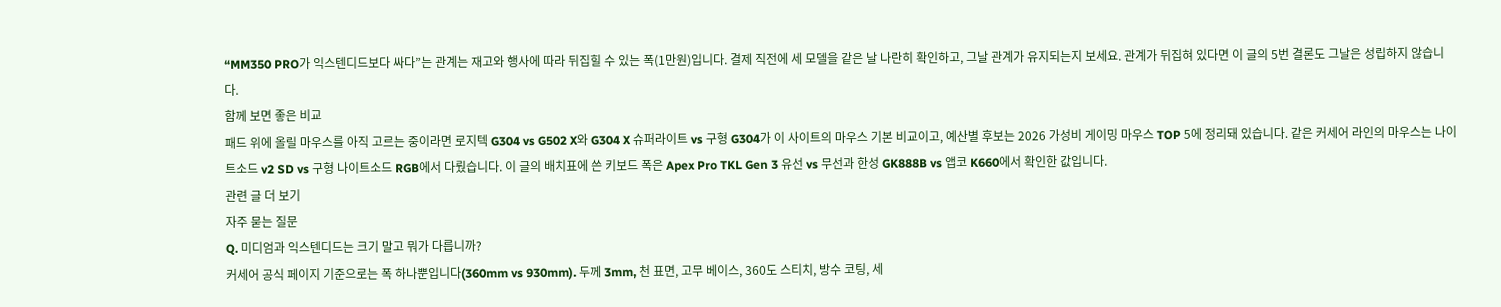“MM350 PRO가 익스텐디드보다 싸다”는 관계는 재고와 행사에 따라 뒤집힐 수 있는 폭(1만원)입니다. 결제 직전에 세 모델을 같은 날 나란히 확인하고, 그날 관계가 유지되는지 보세요. 관계가 뒤집혀 있다면 이 글의 5번 결론도 그날은 성립하지 않습니다.
함께 보면 좋은 비교
패드 위에 올릴 마우스를 아직 고르는 중이라면 로지텍 G304 vs G502 X와 G304 X 슈퍼라이트 vs 구형 G304가 이 사이트의 마우스 기본 비교이고, 예산별 후보는 2026 가성비 게이밍 마우스 TOP 5에 정리돼 있습니다. 같은 커세어 라인의 마우스는 나이트소드 v2 SD vs 구형 나이트소드 RGB에서 다뤘습니다. 이 글의 배치표에 쓴 키보드 폭은 Apex Pro TKL Gen 3 유선 vs 무선과 한성 GK888B vs 앱코 K660에서 확인한 값입니다.
관련 글 더 보기
자주 묻는 질문
Q. 미디엄과 익스텐디드는 크기 말고 뭐가 다릅니까?
커세어 공식 페이지 기준으로는 폭 하나뿐입니다(360mm vs 930mm). 두께 3mm, 천 표면, 고무 베이스, 360도 스티치, 방수 코팅, 세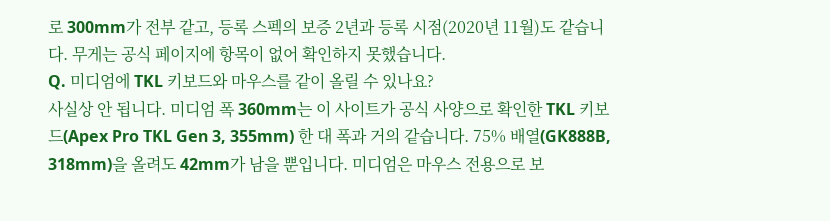로 300mm가 전부 같고, 등록 스펙의 보증 2년과 등록 시점(2020년 11월)도 같습니다. 무게는 공식 페이지에 항목이 없어 확인하지 못했습니다.
Q. 미디엄에 TKL 키보드와 마우스를 같이 올릴 수 있나요?
사실상 안 됩니다. 미디엄 폭 360mm는 이 사이트가 공식 사양으로 확인한 TKL 키보드(Apex Pro TKL Gen 3, 355mm) 한 대 폭과 거의 같습니다. 75% 배열(GK888B, 318mm)을 올려도 42mm가 남을 뿐입니다. 미디엄은 마우스 전용으로 보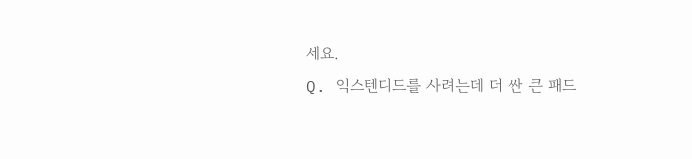세요.
Q. 익스텐디드를 사려는데 더 싼 큰 패드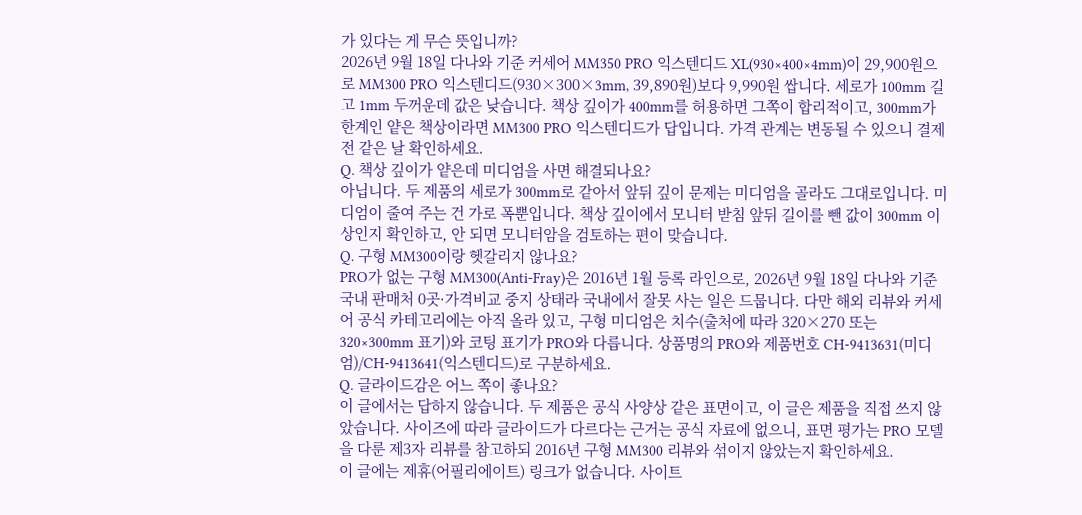가 있다는 게 무슨 뜻입니까?
2026년 9월 18일 다나와 기준 커세어 MM350 PRO 익스텐디드 XL(930×400×4mm)이 29,900원으로 MM300 PRO 익스텐디드(930×300×3mm, 39,890원)보다 9,990원 쌉니다. 세로가 100mm 길고 1mm 두꺼운데 값은 낮습니다. 책상 깊이가 400mm를 허용하면 그쪽이 합리적이고, 300mm가 한계인 얕은 책상이라면 MM300 PRO 익스텐디드가 답입니다. 가격 관계는 변동될 수 있으니 결제 전 같은 날 확인하세요.
Q. 책상 깊이가 얕은데 미디엄을 사면 해결되나요?
아닙니다. 두 제품의 세로가 300mm로 같아서 앞뒤 깊이 문제는 미디엄을 골라도 그대로입니다. 미디엄이 줄여 주는 건 가로 폭뿐입니다. 책상 깊이에서 모니터 받침 앞뒤 길이를 뺀 값이 300mm 이상인지 확인하고, 안 되면 모니터암을 검토하는 편이 맞습니다.
Q. 구형 MM300이랑 헷갈리지 않나요?
PRO가 없는 구형 MM300(Anti-Fray)은 2016년 1월 등록 라인으로, 2026년 9월 18일 다나와 기준 국내 판매처 0곳·가격비교 중지 상태라 국내에서 잘못 사는 일은 드뭅니다. 다만 해외 리뷰와 커세어 공식 카테고리에는 아직 올라 있고, 구형 미디엄은 치수(출처에 따라 320×270 또는 320×300mm 표기)와 코팅 표기가 PRO와 다릅니다. 상품명의 PRO와 제품번호 CH-9413631(미디엄)/CH-9413641(익스텐디드)로 구분하세요.
Q. 글라이드감은 어느 쪽이 좋나요?
이 글에서는 답하지 않습니다. 두 제품은 공식 사양상 같은 표면이고, 이 글은 제품을 직접 쓰지 않았습니다. 사이즈에 따라 글라이드가 다르다는 근거는 공식 자료에 없으니, 표면 평가는 PRO 모델을 다룬 제3자 리뷰를 참고하되 2016년 구형 MM300 리뷰와 섞이지 않았는지 확인하세요.
이 글에는 제휴(어필리에이트) 링크가 없습니다. 사이트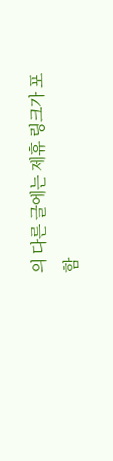의 다른 글에는 제휴 링크가 포함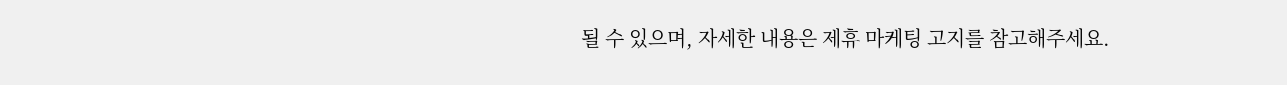될 수 있으며, 자세한 내용은 제휴 마케팅 고지를 참고해주세요.